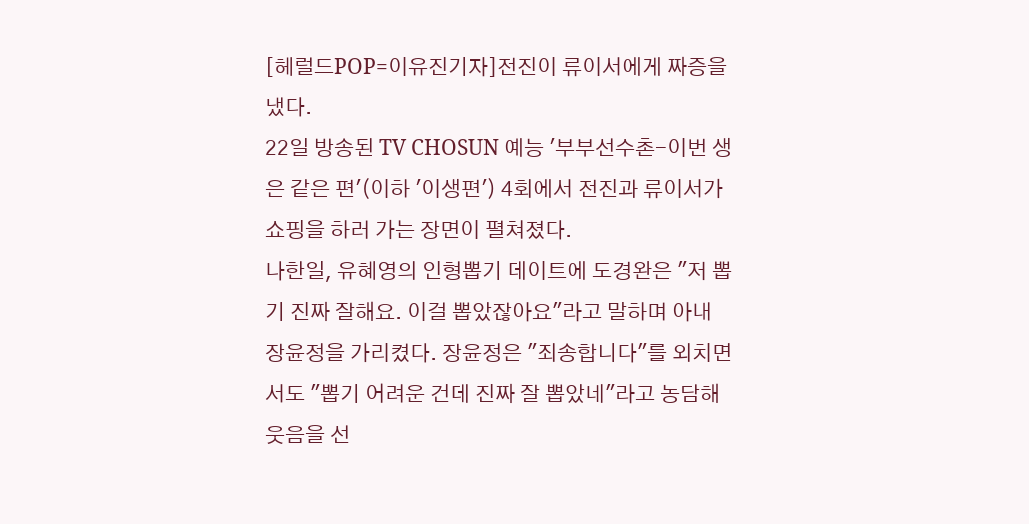[헤럴드POP=이유진기자]전진이 류이서에게 짜증을 냈다.
22일 방송된 TV CHOSUN 예능 '부부선수촌-이번 생은 같은 편'(이하 '이생편') 4회에서 전진과 류이서가 쇼핑을 하러 가는 장면이 펼쳐졌다.
나한일, 유혜영의 인형뽑기 데이트에 도경완은 "저 뽑기 진짜 잘해요. 이걸 뽑았잖아요"라고 말하며 아내 장윤정을 가리켰다. 장윤정은 "죄송합니다"를 외치면서도 "뽑기 어려운 건데 진짜 잘 뽑았네"라고 농담해 웃음을 선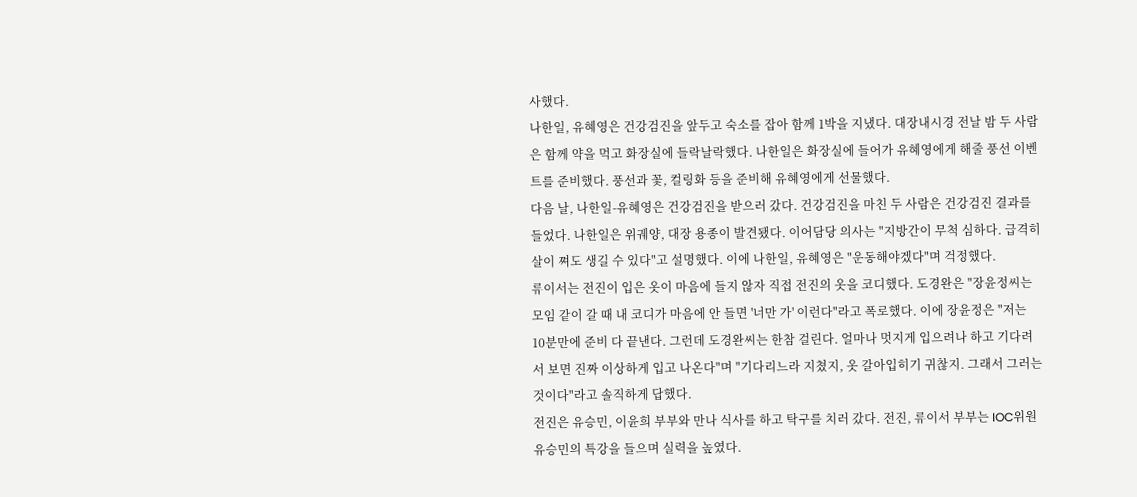사했다.
나한일, 유혜영은 건강검진을 앞두고 숙소를 잡아 함께 1박을 지냈다. 대장내시경 전날 밤 두 사람은 함께 약을 먹고 화장실에 들락날락했다. 나한일은 화장실에 들어가 유혜영에게 해줄 풍선 이벤트를 준비했다. 풍선과 꽃, 컬링화 등을 준비해 유혜영에게 선물했다.
다음 날, 나한일-유혜영은 건강검진을 받으러 갔다. 건강검진을 마친 두 사람은 건강검진 결과를 들었다. 나한일은 위궤양, 대장 용종이 발견됐다. 이어담당 의사는 "지방간이 무척 심하다. 급격히 살이 쪄도 생길 수 있다"고 설명했다. 이에 나한일, 유혜영은 "운동해야겠다"며 걱정했다.
류이서는 전진이 입은 옷이 마음에 들지 않자 직접 전진의 옷을 코디했다. 도경완은 "장윤정씨는 모임 같이 갈 때 내 코디가 마음에 안 들면 '너만 가' 이런다"라고 폭로했다. 이에 장윤정은 "저는 10분만에 준비 다 끝낸다. 그런데 도경완씨는 한참 걸린다. 얼마나 멋지게 입으려나 하고 기다려서 보면 진짜 이상하게 입고 나온다"며 "기다리느라 지쳤지, 옷 갈아입히기 귀찮지. 그래서 그러는 것이다"라고 솔직하게 답했다.
전진은 유승민, 이윤희 부부와 만나 식사를 하고 탁구를 치러 갔다. 전진, 류이서 부부는 IOC위원 유승민의 특강을 들으며 실력을 높였다.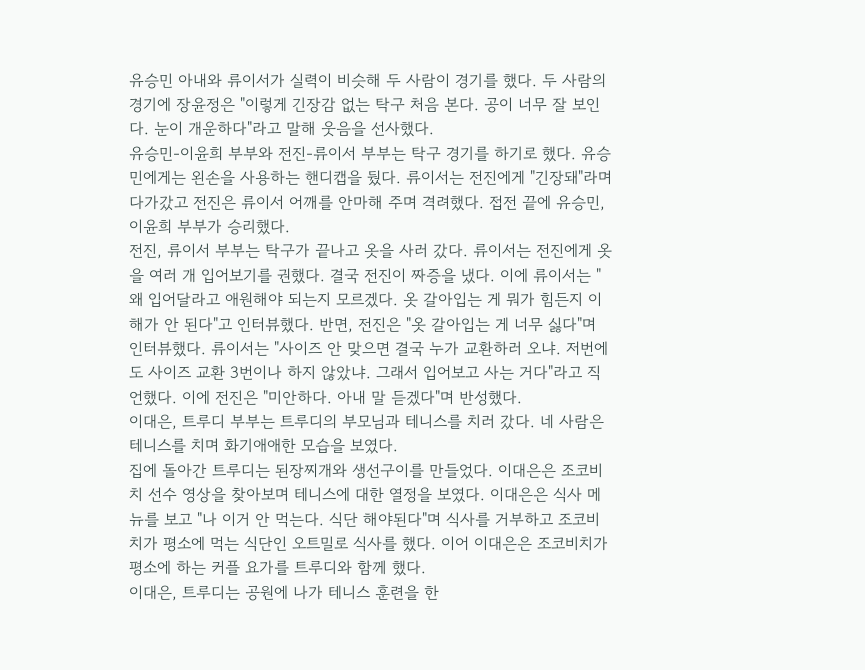유승민 아내와 류이서가 실력이 비슷해 두 사람이 경기를 했다. 두 사람의 경기에 장윤정은 "이렇게 긴장감 없는 탁구 처음 본다. 공이 너무 잘 보인다. 눈이 개운하다"라고 말해 웃음을 선사했다.
유승민-이윤희 부부와 전진-류이서 부부는 탁구 경기를 하기로 했다. 유승민에게는 왼손을 사용하는 핸디캡을 뒀다. 류이서는 전진에게 "긴장돼"라며 다가갔고 전진은 류이서 어깨를 안마해 주며 격려했다. 접전 끝에 유승민, 이윤희 부부가 승리했다.
전진, 류이서 부부는 탁구가 끝나고 옷을 사러 갔다. 류이서는 전진에게 옷을 여러 개 입어보기를 권했다. 결국 전진이 짜증을 냈다. 이에 류이서는 "왜 입어달라고 애원해야 되는지 모르겠다. 옷 갈아입는 게 뭐가 힘든지 이해가 안 된다"고 인터뷰했다. 반면, 전진은 "옷 갈아입는 게 너무 싫다"며 인터뷰했다. 류이서는 "사이즈 안 맞으면 결국 누가 교환하러 오냐. 저번에도 사이즈 교환 3번이나 하지 않았냐. 그래서 입어보고 사는 거다"라고 직언했다. 이에 전진은 "미안하다. 아내 말 듣겠다"며 반성했다.
이대은, 트루디 부부는 트루디의 부모님과 테니스를 치러 갔다. 네 사람은 테니스를 치며 화기애애한 모습을 보였다.
집에 돌아간 트루디는 된장찌개와 생선구이를 만들었다. 이대은은 조코비치 선수 영상을 찾아보며 테니스에 대한 열정을 보였다. 이대은은 식사 메뉴를 보고 "나 이거 안 먹는다. 식단 해야된다"며 식사를 거부하고 조코비치가 평소에 먹는 식단인 오트밀로 식사를 했다. 이어 이대은은 조코비치가 평소에 하는 커플 요가를 트루디와 함께 했다.
이대은, 트루디는 공원에 나가 테니스 훈련을 한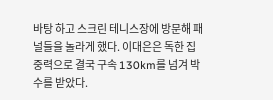바탕 하고 스크린 테니스장에 방문해 패널들을 놀라게 했다. 이대은은 독한 집중력으로 결국 구속 130km를 넘겨 박수를 받았다.